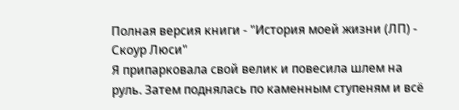Полная версия книги - "История моей жизни (ЛП) - Скоур Люси"
Я припарковала свой велик и повесила шлем на руль. Затем поднялась по каменным ступеням и всё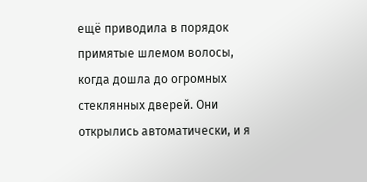ещё приводила в порядок примятые шлемом волосы, когда дошла до огромных стеклянных дверей. Они открылись автоматически, и я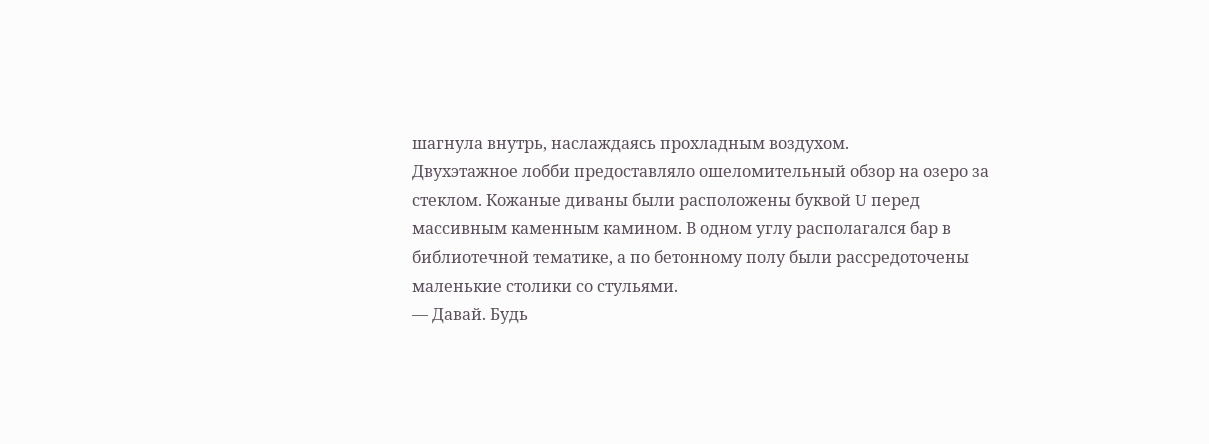шагнула внутрь, наслаждаясь прохладным воздухом.
Двухэтажное лобби предоставляло ошеломительный обзор на озеро за стеклом. Кожаные диваны были расположены буквой U перед массивным каменным камином. В одном углу располагался бар в библиотечной тематике, а по бетонному полу были рассредоточены маленькие столики со стульями.
— Давай. Будь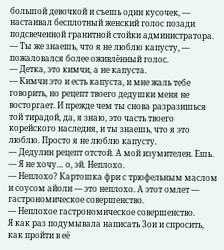большой девочкой и съешь один кусочек, — настаивал бесплотный женский голос позади подсвеченной гранитной стойки администратора.
— Ты же знаешь, что я не люблю капусту, — пожаловался более оживлённый голос.
— Детка, это кимчи, а не капуста.
— Кимчи это и есть капуста, и мне жаль тебе говорить, но рецепт твоего дедушки меня не восторгает. И прежде чем ты снова разразишься той тирадой, да, я знаю, это часть твоего корейского наследия, и ты знаешь, что я это люблю. Просто я не люблю капусту.
— Дедулин рецепт отстой. А мой изумителен. Ешь.
— Я не хочу… о, эй. Неплохо.
— Неплохо? Картошка фри с трюфельным маслом и соусом айоли — это неплохо. А этот омлет — гастрономическое совершенство.
— Неплохое гастрономическое совершенство.
Я как раз подумывала написать Зои и спросить, как пройти в её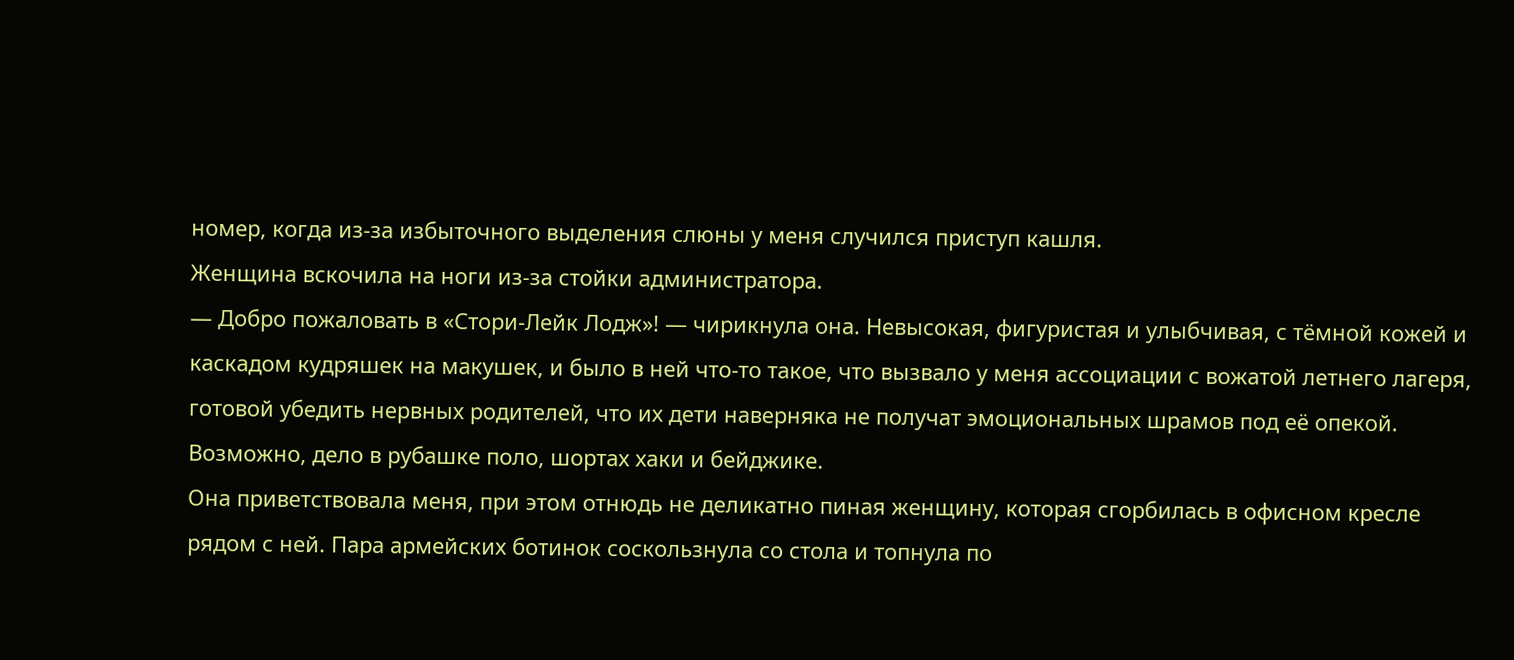номер, когда из-за избыточного выделения слюны у меня случился приступ кашля.
Женщина вскочила на ноги из-за стойки администратора.
— Добро пожаловать в «Стори-Лейк Лодж»! — чирикнула она. Невысокая, фигуристая и улыбчивая, с тёмной кожей и каскадом кудряшек на макушек, и было в ней что-то такое, что вызвало у меня ассоциации с вожатой летнего лагеря, готовой убедить нервных родителей, что их дети наверняка не получат эмоциональных шрамов под её опекой. Возможно, дело в рубашке поло, шортах хаки и бейджике.
Она приветствовала меня, при этом отнюдь не деликатно пиная женщину, которая сгорбилась в офисном кресле рядом с ней. Пара армейских ботинок соскользнула со стола и топнула по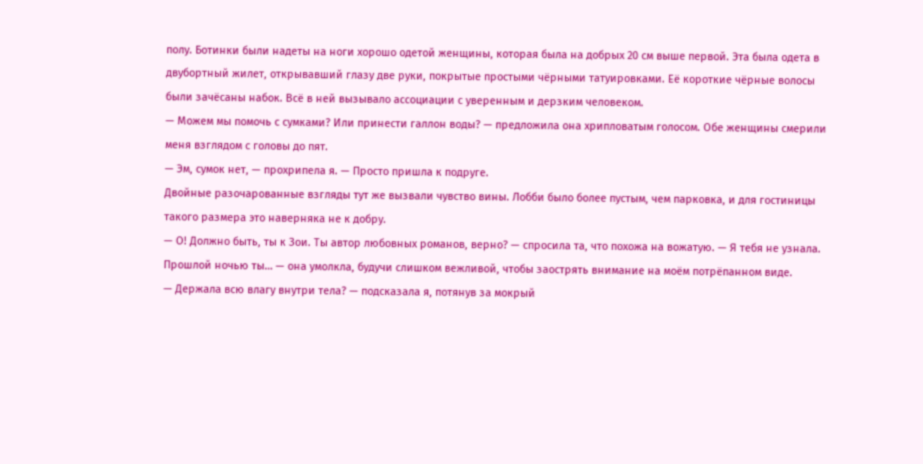полу. Ботинки были надеты на ноги хорошо одетой женщины, которая была на добрых 20 см выше первой. Эта была одета в двубортный жилет, открывавший глазу две руки, покрытые простыми чёрными татуировками. Её короткие чёрные волосы были зачёсаны набок. Всё в ней вызывало ассоциации с уверенным и дерзким человеком.
— Можем мы помочь с сумками? Или принести галлон воды? — предложила она хрипловатым голосом. Обе женщины смерили меня взглядом с головы до пят.
— Эм, сумок нет, — прохрипела я. — Просто пришла к подруге.
Двойные разочарованные взгляды тут же вызвали чувство вины. Лобби было более пустым, чем парковка, и для гостиницы такого размера это наверняка не к добру.
— О! Должно быть, ты к Зои. Ты автор любовных романов, верно? — спросила та, что похожа на вожатую. — Я тебя не узнала. Прошлой ночью ты… — она умолкла, будучи слишком вежливой, чтобы заострять внимание на моём потрёпанном виде.
— Держала всю влагу внутри тела? — подсказала я, потянув за мокрый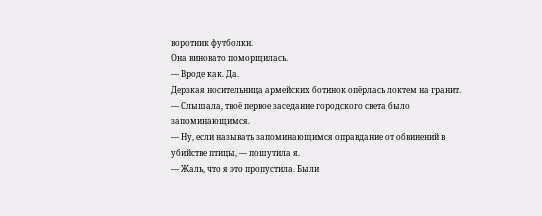воротник футболки.
Она виновато поморщилась.
— Вроде как. Да.
Дерзкая носительница армейских ботинок опёрлась локтем на гранит.
— Слышала, твоё первое заседание городского света было запоминающимся.
— Ну, если называть запоминающимся оправдание от обвинений в убийстве птицы, — пошутила я.
— Жаль, что я это пропустила. Были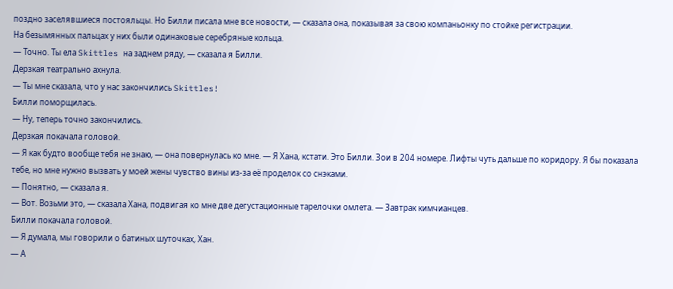поздно заселявшиеся постояльцы. Но Билли писала мне все новости, — сказала она, показывая за свою компаньонку по стойке регистрации.
На безымянных пальцах у них были одинаковые серебряные кольца.
— Точно. Ты ела Skittles на заднем ряду, — сказала я Билли.
Дерзкая театрально ахнула.
— Ты мне сказала, что у нас закончились Skittles!
Билли поморщилась.
— Ну, теперь точно закончились.
Дерзкая покачала головой.
— Я как будто вообще тебя не знаю, — она повернулась ко мне. — Я Хана, кстати. Это Билли. Зои в 204 номере. Лифты чуть дальше по коридору. Я бы показала тебе, но мне нужно вызвать у моей жены чувство вины из-за её проделок со снэками.
— Понятно, — сказала я.
— Вот. Возьми это, — сказала Хана, подвигая ко мне две дегустационные тарелочки омлета. — Завтрак кимчианцев.
Билли покачала головой.
— Я думала, мы говорили о батиных шуточках, Хан.
— А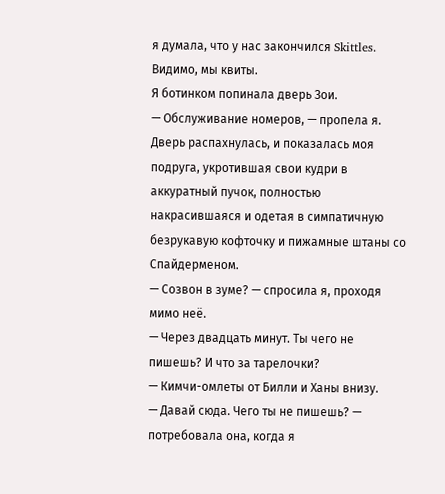я думала, что у нас закончился Skittles. Видимо, мы квиты.
Я ботинком попинала дверь Зои.
— Обслуживание номеров, — пропела я.
Дверь распахнулась, и показалась моя подруга, укротившая свои кудри в аккуратный пучок, полностью накрасившаяся и одетая в симпатичную безрукавую кофточку и пижамные штаны со Спайдерменом.
— Созвон в зуме? — спросила я, проходя мимо неё.
— Через двадцать минут. Ты чего не пишешь? И что за тарелочки?
— Кимчи-омлеты от Билли и Ханы внизу.
— Давай сюда. Чего ты не пишешь? — потребовала она, когда я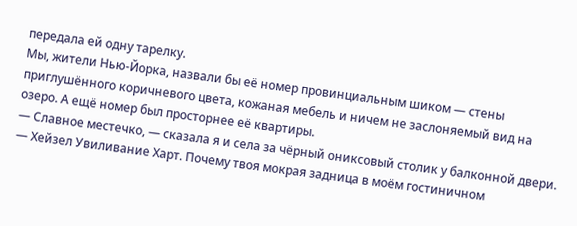передала ей одну тарелку.
Мы, жители Нью-Йорка, назвали бы её номер провинциальным шиком — стены приглушённого коричневого цвета, кожаная мебель и ничем не заслоняемый вид на озеро. А ещё номер был просторнее её квартиры.
— Славное местечко, — сказала я и села за чёрный ониксовый столик у балконной двери.
— Хейзел Увиливание Харт. Почему твоя мокрая задница в моём гостиничном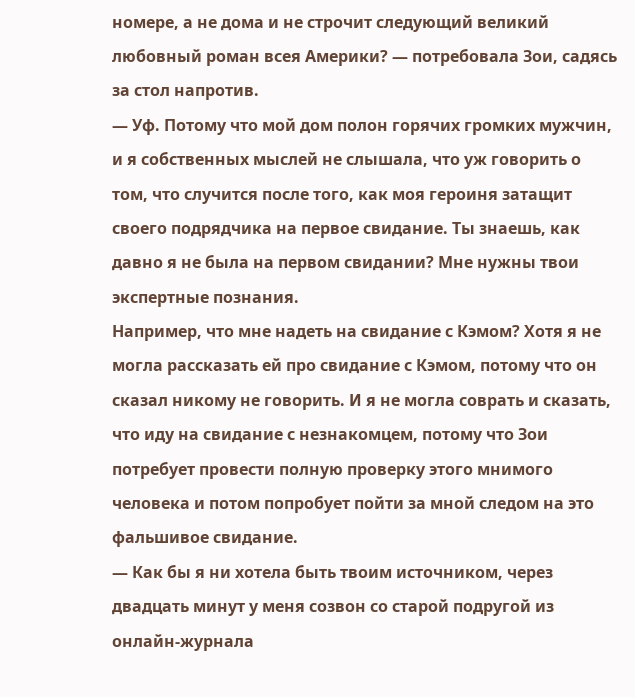номере, а не дома и не строчит следующий великий любовный роман всея Америки? — потребовала Зои, садясь за стол напротив.
— Уф. Потому что мой дом полон горячих громких мужчин, и я собственных мыслей не слышала, что уж говорить о том, что случится после того, как моя героиня затащит своего подрядчика на первое свидание. Ты знаешь, как давно я не была на первом свидании? Мне нужны твои экспертные познания.
Например, что мне надеть на свидание с Кэмом? Хотя я не могла рассказать ей про свидание с Кэмом, потому что он сказал никому не говорить. И я не могла соврать и сказать, что иду на свидание с незнакомцем, потому что Зои потребует провести полную проверку этого мнимого человека и потом попробует пойти за мной следом на это фальшивое свидание.
— Как бы я ни хотела быть твоим источником, через двадцать минут у меня созвон со старой подругой из онлайн-журнала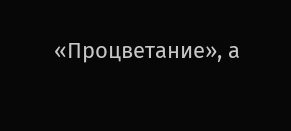«Процветание», а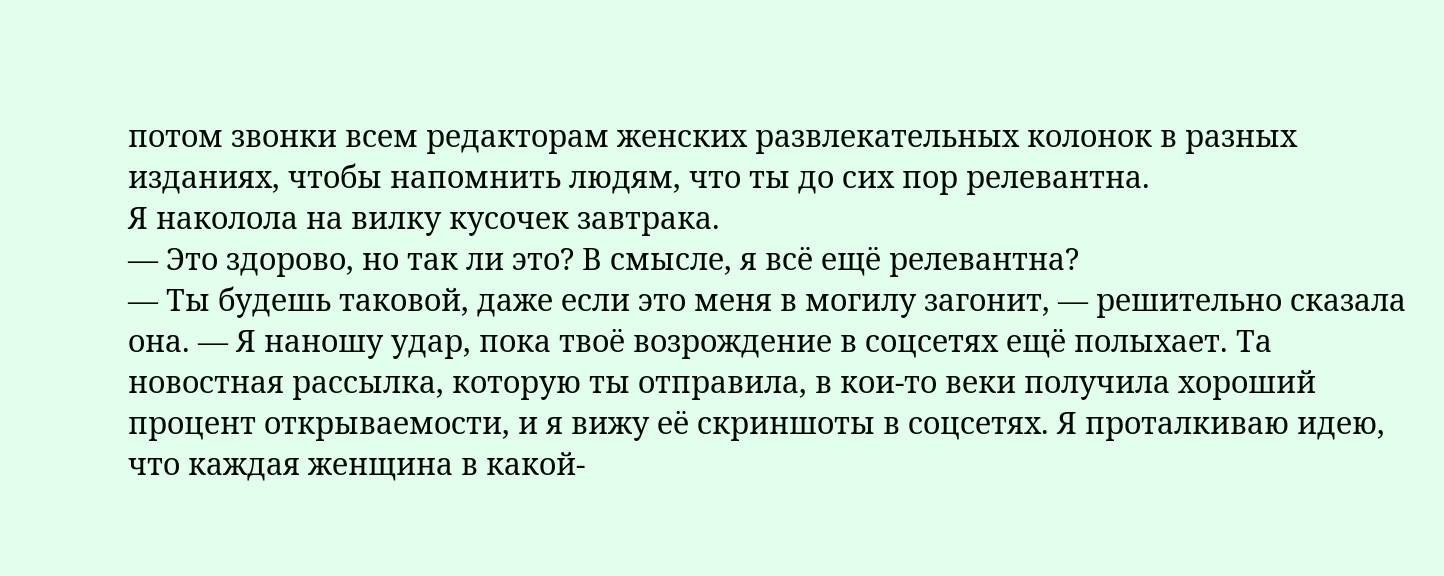потом звонки всем редакторам женских развлекательных колонок в разных изданиях, чтобы напомнить людям, что ты до сих пор релевантна.
Я наколола на вилку кусочек завтрака.
— Это здорово, но так ли это? В смысле, я всё ещё релевантна?
— Ты будешь таковой, даже если это меня в могилу загонит, — решительно сказала она. — Я наношу удар, пока твоё возрождение в соцсетях ещё полыхает. Та новостная рассылка, которую ты отправила, в кои-то веки получила хороший процент открываемости, и я вижу её скриншоты в соцсетях. Я проталкиваю идею, что каждая женщина в какой-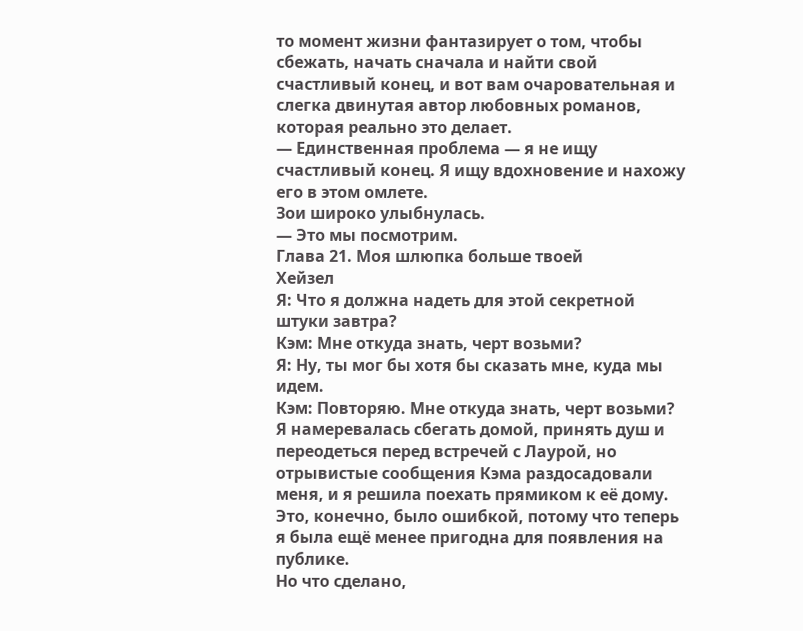то момент жизни фантазирует о том, чтобы сбежать, начать сначала и найти свой счастливый конец, и вот вам очаровательная и слегка двинутая автор любовных романов, которая реально это делает.
— Единственная проблема — я не ищу счастливый конец. Я ищу вдохновение и нахожу его в этом омлете.
Зои широко улыбнулась.
— Это мы посмотрим.
Глава 21. Моя шлюпка больше твоей
Хейзел
Я: Что я должна надеть для этой секретной штуки завтра?
Кэм: Мне откуда знать, черт возьми?
Я: Ну, ты мог бы хотя бы сказать мне, куда мы идем.
Кэм: Повторяю. Мне откуда знать, черт возьми?
Я намеревалась сбегать домой, принять душ и переодеться перед встречей с Лаурой, но отрывистые сообщения Кэма раздосадовали меня, и я решила поехать прямиком к её дому. Это, конечно, было ошибкой, потому что теперь я была ещё менее пригодна для появления на публике.
Но что сделано,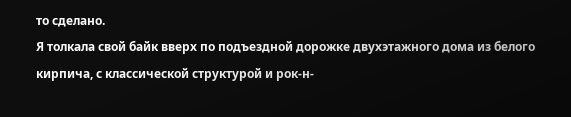то сделано.
Я толкала свой байк вверх по подъездной дорожке двухэтажного дома из белого кирпича, с классической структурой и рок-н-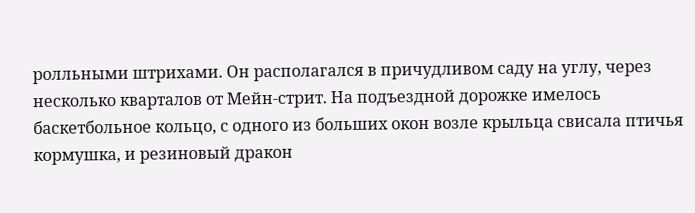ролльными штрихами. Он располагался в причудливом саду на углу, через несколько кварталов от Мейн-стрит. На подъездной дорожке имелось баскетбольное кольцо, с одного из больших окон возле крыльца свисала птичья кормушка, и резиновый дракон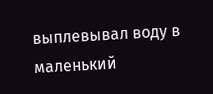выплевывал воду в маленький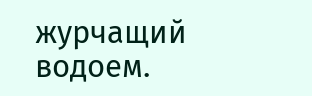журчащий водоем.